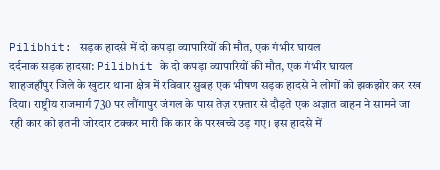Pilibhit: सड़क हादसे में दो कपड़ा व्यापारियों की मौत, एक गंभीर घायल
दर्दनाक सड़क हादसा: Pilibhit के दो कपड़ा व्यापारियों की मौत, एक गंभीर घायल
शाहजहाँपुर जिले के खुटार थाना क्षेत्र में रविवार सुबह एक भीषण सड़क हादसे ने लोगों को झकझोर कर रख दिया। राष्ट्रीय राजमार्ग 730 पर लौंगापुर जंगल के पास तेज़ रफ़्तार से दौड़ते एक अज्ञात वाहन ने सामने जा रही कार को इतनी जोरदार टक्कर मारी कि कार के परखच्चे उड़ गए। इस हादसे में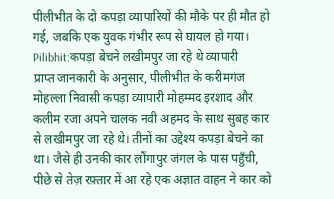पीलीभीत के दो कपड़ा व्यापारियों की मौके पर ही मौत हो गई, जबकि एक युवक गंभीर रूप से घायल हो गया।
Pilibhit:कपड़ा बेचने लखीमपुर जा रहे थे व्यापारी
प्राप्त जानकारी के अनुसार, पीलीभीत के करीमगंज मोहल्ला निवासी कपड़ा व्यापारी मोहम्मद इरशाद और कलीम रजा अपने चालक नवी अहमद के साथ सुबह कार से लखीमपुर जा रहे थे। तीनों का उद्देश्य कपड़ा बेचने का था। जैसे ही उनकी कार लौंगापुर जंगल के पास पहुँची, पीछे से तेज़ रफ़्तार में आ रहे एक अज्ञात वाहन ने कार को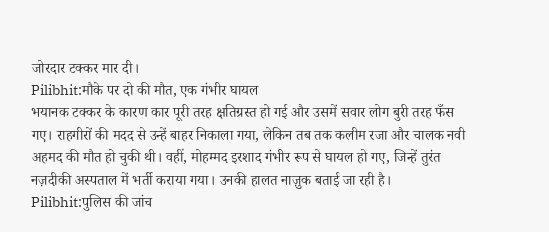जोरदार टक्कर मार दी।
Pilibhit:मौके पर दो की मौत, एक गंभीर घायल
भयानक टक्कर के कारण कार पूरी तरह क्षतिग्रस्त हो गई और उसमें सवार लोग बुरी तरह फँस गए। राहगीरों की मदद से उन्हें बाहर निकाला गया, लेकिन तब तक कलीम रजा और चालक नवी अहमद की मौत हो चुकी थी। वहीं, मोहम्मद इरशाद गंभीर रूप से घायल हो गए, जिन्हें तुरंत नज़दीकी अस्पताल में भर्ती कराया गया। उनकी हालत नाज़ुक बताई जा रही है।
Pilibhit:पुलिस की जांच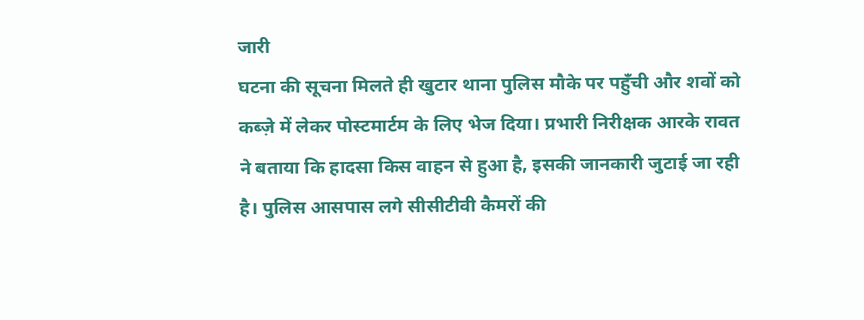जारी
घटना की सूचना मिलते ही खुटार थाना पुलिस मौके पर पहुँची और शवों को कब्ज़े में लेकर पोस्टमार्टम के लिए भेज दिया। प्रभारी निरीक्षक आरके रावत ने बताया कि हादसा किस वाहन से हुआ है, इसकी जानकारी जुटाई जा रही है। पुलिस आसपास लगे सीसीटीवी कैमरों की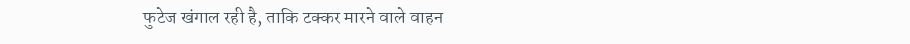फुटेज खंगाल रही है, ताकि टक्कर मारने वाले वाहन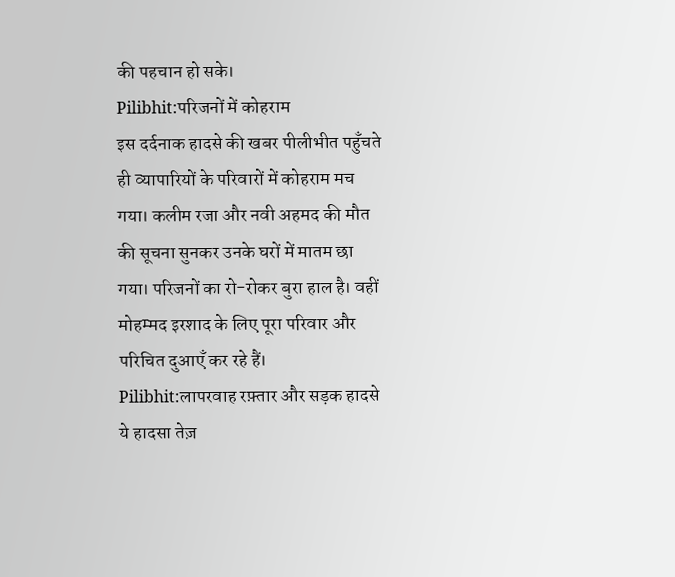की पहचान हो सके।
Pilibhit:परिजनों में कोहराम
इस दर्दनाक हादसे की खबर पीलीभीत पहुँचते ही व्यापारियों के परिवारों में कोहराम मच गया। कलीम रजा और नवी अहमद की मौत की सूचना सुनकर उनके घरों में मातम छा गया। परिजनों का रो-रोकर बुरा हाल है। वहीं मोहम्मद इरशाद के लिए पूरा परिवार और परिचित दुआएँ कर रहे हैं।
Pilibhit:लापरवाह रफ़्तार और सड़क हादसे
ये हादसा तेज़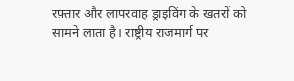रफ़्तार और लापरवाह ड्राइविंग के खतरों को सामने लाता है। राष्ट्रीय राजमार्ग पर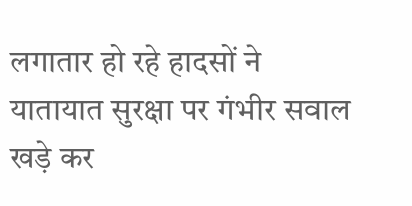लगातार हो रहे हादसों ने यातायात सुरक्षा पर गंभीर सवाल खड़े कर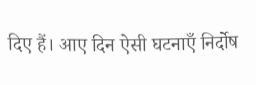दिए हैं। आए दिन ऐसी घटनाएँ निर्दोष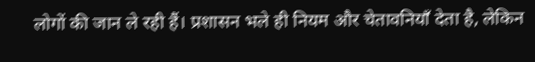लोगों की जान ले रही हैं। प्रशासन भले ही नियम और चेतावनियाँ देता है, लेकिन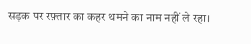सड़क पर रफ़्तार का कहर थमने का नाम नहीं ले रहा।